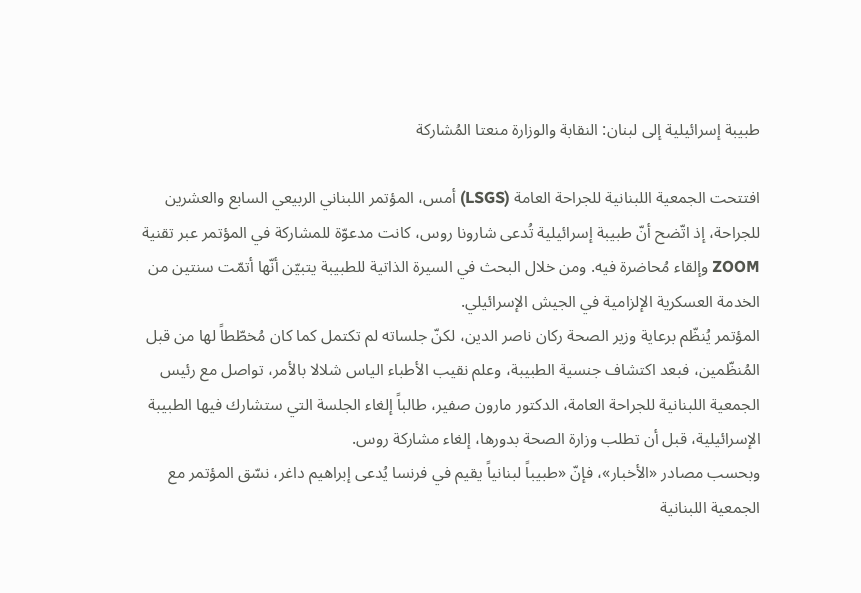طبيبة إسرائيلية إلى لبنان: النقابة والوزارة منعتا المُشاركة

افتتحت الجمعية اللبنانية للجراحة العامة (LSGS) أمس، المؤتمر اللبناني الربيعي السابع والعشرين للجراحة، إذ اتّضح أنّ طبيبة إسرائيلية تُدعى شارونا روس، كانت مدعوّة للمشاركة في المؤتمر عبر تقنية ZOOM وإلقاء مُحاضرة فيه. ومن خلال البحث في السيرة الذاتية للطبيبة يتبيّن أنّها أتمّت سنتين من الخدمة العسكرية الإلزامية في الجيش الإسرائيلي.
المؤتمر يُنظّم برعاية وزير الصحة ركان ناصر الدين، لكنّ جلساته لم تكتمل كما كان مُخطّطاً لها من قبل المُنظّمين، فبعد اكتشاف جنسية الطبيبة، وعلم نقيب الأطباء الياس شلالا بالأمر، تواصل مع رئيس الجمعية اللبنانية للجراحة العامة، الدكتور مارون صفير، طالباً إلغاء الجلسة التي ستشارك فيها الطبيبة الإسرائيلية، قبل أن تطلب وزارة الصحة بدورها، إلغاء مشاركة روس.
وبحسب مصادر «الأخبار»، فإنّ «طبيباً لبنانياً يقيم في فرنسا يُدعى إبراهيم داغر، نسّق المؤتمر مع الجمعية اللبنانية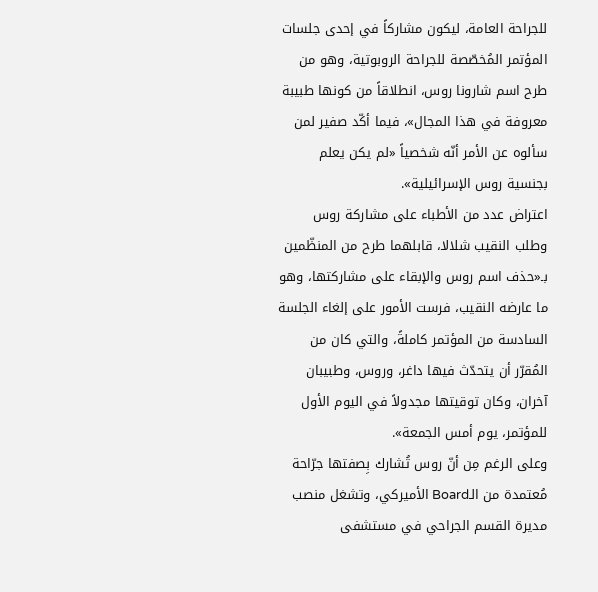للجراحة العامة، ليكون مشاركاً في إحدى جلسات المؤتمر المُخصّصة للجراحة الروبوتية، وهو من طرح اسم شارونا روس، انطلاقاً من كونها طبيبة معروفة في هذا المجال»، فيما أكّد صفير لمن سألوه عن الأمر أنّه شخصياً «لم يكن يعلم بجنسية روس الإسرائيلية».
اعتراض عدد من الأطباء على مشاركة روس وطلب النقيب شلالا، قابلهما طرح من المنظّمين بـ«حذف اسم روس والإبقاء على مشاركتها، وهو ما عارضه النقيب، فرست الأمور على إلغاء الجلسة السادسة من المؤتمر كاملةً، والتي كان من المُقرّر أن يتحدّث فيها داغر، وروس، وطبيبان آخران، وكان توقيتها مجدولاً في اليوم الأول للمؤتمر، يوم أمس الجمعة».
وعلى الرغم مِن أنّ روس تُشارك بِصفتها جرّاحة مُعتمدة من الـBoard الأميركي، وتشغل منصب مديرة القسم الجراحي في مستشفى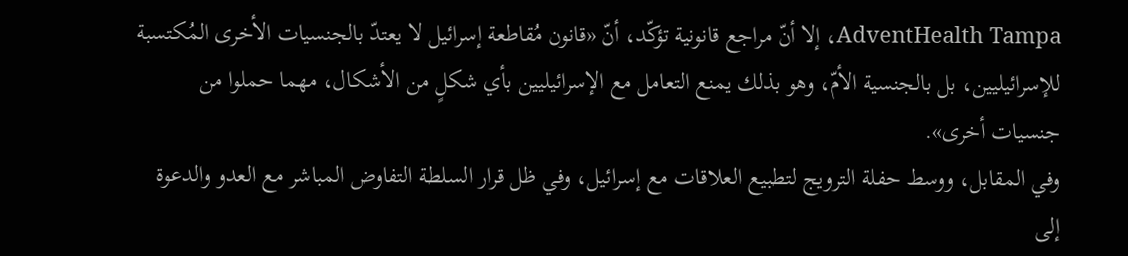AdventHealth Tampa، إلا أنّ مراجع قانونية تؤكّد، أنّ «قانون مُقاطعة إسرائيل لا يعتدّ بالجنسيات الأخرى المُكتسبة للإسرائيليين، بل بالجنسية الأمّ، وهو بذلك يمنع التعامل مع الإسرائيليين بأي شكلٍ من الأشكال، مهما حملوا من جنسيات أخرى».
وفي المقابل، ووسط حفلة الترويج لتطبيع العلاقات مع إسرائيل، وفي ظل قرار السلطة التفاوض المباشر مع العدو والدعوة إلى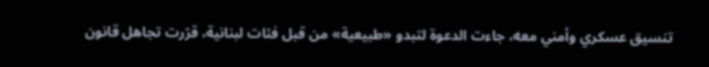تنسيق عسكري وأمني معه، جاءت الدعوة لتبدو «طبيعية» من قبل فئات لبنانية، قرّرت تجاهل قانون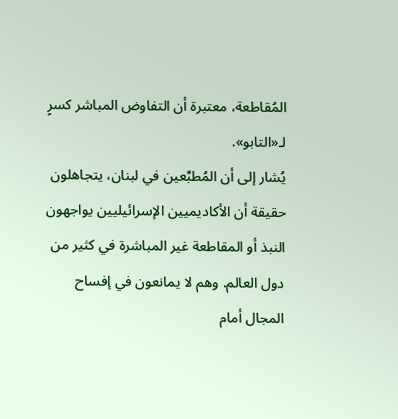المُقاطعة، معتبرة أن التفاوض المباشر كسرٍ لـ«التابو».
يُشار إلى أن المُطبِّعين في لبنان، يتجاهلون حقيقة أن الأكاديميين الإسرائيليين يواجهون النبذ أو المقاطعة غير المباشرة في كثير من دول العالم. وهم لا يمانعون في إفساح المجال أمام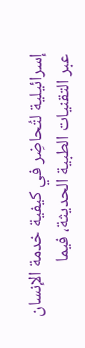إسرائيلية لتُحاضِر في كيفية خدمة الإنسان عبر التقنيات الطبية الحديثة، فيما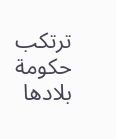ترتكب حكومة بلادها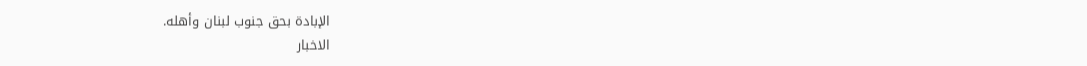الإبادة بحق جنوب لبنان وأهله.
الاخبار